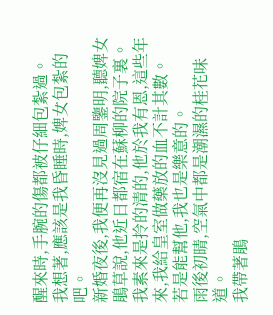醒來時,手腕的傷都被仔細包紮過。
我想著,應該是我昏睡時,婢女包紮的吧。
新婚夜後,我便再沒見過周鑒明,聽婢女鵑草說,他近日都宿在蘇柳的院子裏。
我素來是拎的清的,他於我有恩,這些年來,我給皇室做藥放的血不計其數。
若是能幫他,我也是樂意的。
雨後初晴,空氣中都是潮濕的桂花味道。
我帶著鵑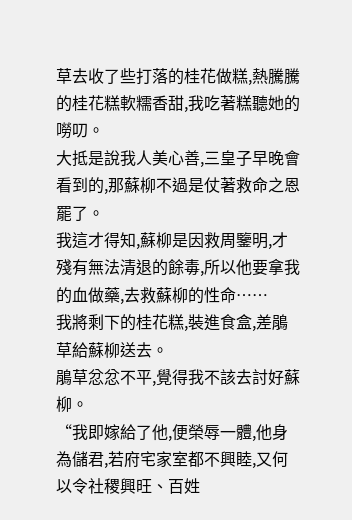草去收了些打落的桂花做糕,熱騰騰的桂花糕軟糯香甜,我吃著糕聽她的嘮叨。
大抵是說我人美心善,三皇子早晚會看到的,那蘇柳不過是仗著救命之恩罷了。
我這才得知,蘇柳是因救周鑒明,才殘有無法清退的餘毒,所以他要拿我的血做藥,去救蘇柳的性命……
我將剩下的桂花糕,裝進食盒,差鵑草給蘇柳送去。
鵑草忿忿不平,覺得我不該去討好蘇柳。
“我即嫁給了他,便榮辱一體,他身為儲君,若府宅家室都不興睦,又何以令社稷興旺、百姓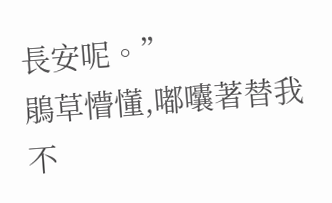長安呢。”
鵑草懵懂,嘟囔著替我不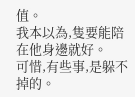值。
我本以為,隻要能陪在他身邊就好。
可惜,有些事,是躲不掉的。